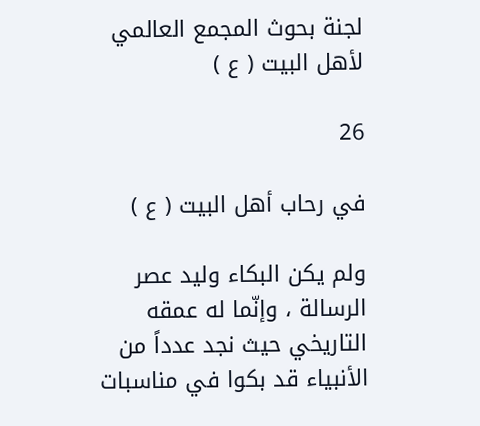لجنة بحوث المجمع العالمي لأهل البيت ( ع )

26

في رحاب أهل البيت ( ع )

ولم يكن البكاء وليد عصر الرسالة ، وإنّما له عمقه التاريخي حيث نجد عدداً من الأنبياء قد بكوا في مناسبات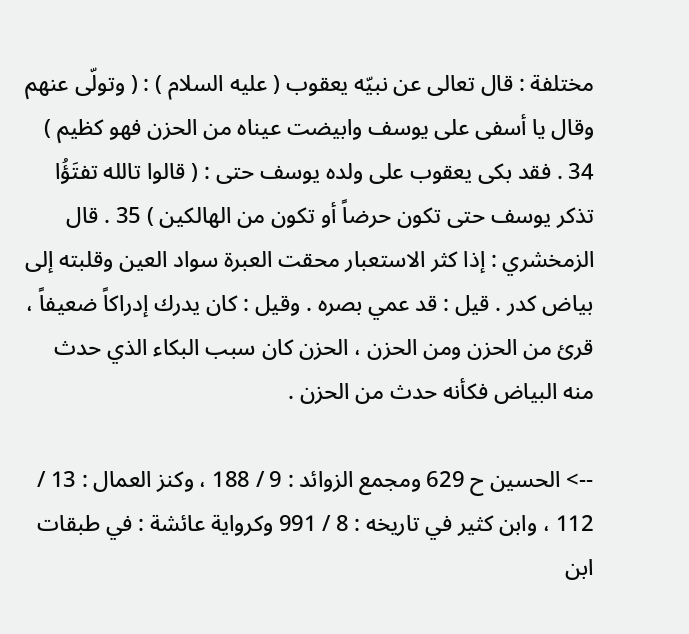مختلفة : قال تعالى عن نبيّه يعقوب ( عليه السلام ) : ( وتولّى عنهم وقال يا أسفى على يوسف وابيضت عيناه من الحزن فهو كظيم ) 34 . فقد بكى يعقوب على ولده يوسف حتى : ( قالوا تالله تفتَؤُا تذكر يوسف حتى تكون حرضاً أو تكون من الهالكين ) 35 . قال الزمخشري : إذا كثر الاستعبار محقت العبرة سواد العين وقلبته إلى بياض كدر . قيل : قد عمي بصره . وقيل : كان يدرك إدراكاً ضعيفاً ، قرئ من الحزن ومن الحزن ، الحزن كان سبب البكاء الذي حدث منه البياض فكأنه حدث من الحزن .

--> الحسين ح 629 ومجمع الزوائد : 9 / 188 ، وكنز العمال : 13 / 112 ، وابن كثير في تاريخه : 8 / 991 وكرواية عائشة : في طبقات ابن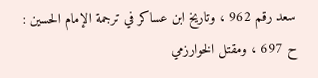سعد رقم 962 ، وتاريخ ابن عساكر في ترجمة الإمام الحسين : ح 697 ، ومقتل الخوارزمي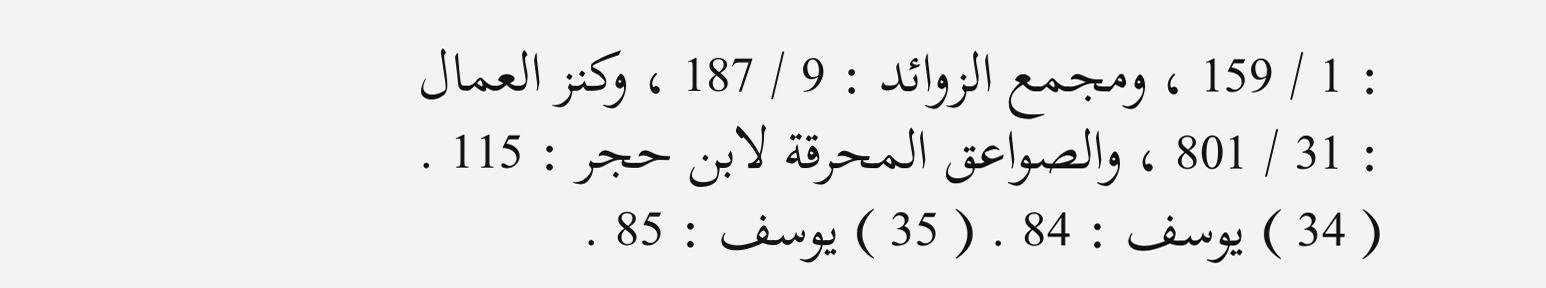: 1 / 159 ، ومجمع الزوائد : 9 / 187 ، وكنز العمال : 31 / 801 ، والصواعق المحرقة لابن حجر : 115 . ( 34 ) يوسف : 84 . ( 35 ) يوسف : 85 .